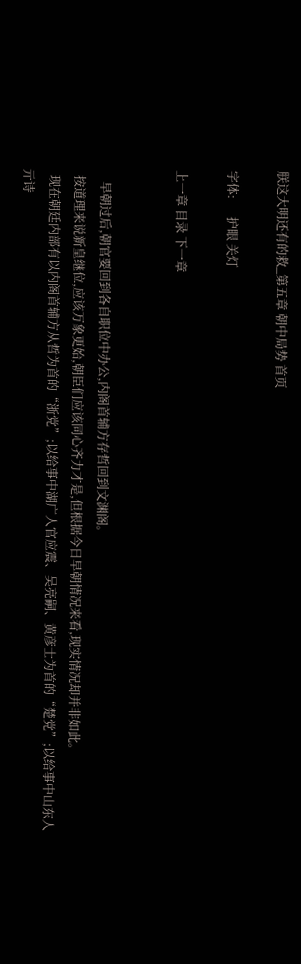朕这大明还有的救_第五章 朝中局势 首页

字体:      护眼 关灯

上一章 目录 下一章


    早朝过后,朝官要回到各自职位中办公,内阁首辅方存哲回到文渊阁。
  按道理来说新皇继位,应该万象更始,朝臣们应该同心齐力才是,但根据今日早朝情况来看,现实情况却并非如此。
  现在朝廷内部有以内阁首辅方从哲为首的“浙党”;以给事中湖广人官应震、吴亮嗣、黄彦士为首的“楚党”;以给事中山东人亓诗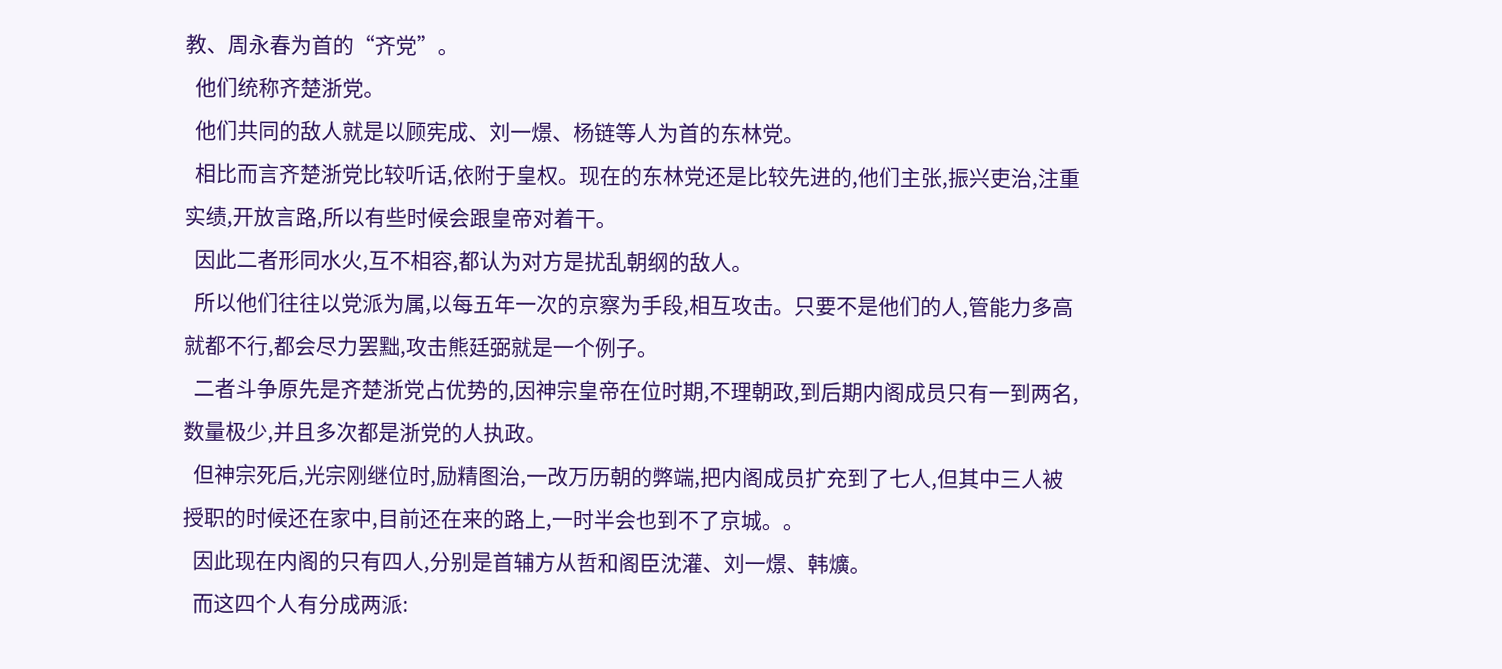教、周永春为首的“齐党”。
  他们统称齐楚浙党。
  他们共同的敌人就是以顾宪成、刘一燝、杨链等人为首的东林党。
  相比而言齐楚浙党比较听话,依附于皇权。现在的东林党还是比较先进的,他们主张,振兴吏治,注重实绩,开放言路,所以有些时候会跟皇帝对着干。
  因此二者形同水火,互不相容,都认为对方是扰乱朝纲的敌人。
  所以他们往往以党派为属,以每五年一次的京察为手段,相互攻击。只要不是他们的人,管能力多高就都不行,都会尽力罢黜,攻击熊廷弼就是一个例子。
  二者斗争原先是齐楚浙党占优势的,因神宗皇帝在位时期,不理朝政,到后期内阁成员只有一到两名,数量极少,并且多次都是浙党的人执政。
  但神宗死后,光宗刚继位时,励精图治,一改万历朝的弊端,把内阁成员扩充到了七人,但其中三人被授职的时候还在家中,目前还在来的路上,一时半会也到不了京城。。
  因此现在内阁的只有四人,分别是首辅方从哲和阁臣沈灌、刘一燝、韩爌。
  而这四个人有分成两派: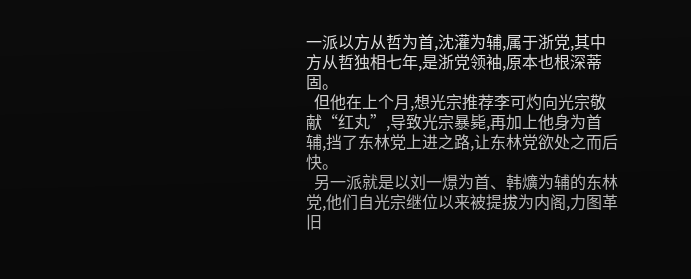一派以方从哲为首,沈灌为辅,属于浙党,其中方从哲独相七年,是浙党领袖,原本也根深蒂固。
  但他在上个月,想光宗推荐李可灼向光宗敬献“红丸”,导致光宗暴毙,再加上他身为首辅,挡了东林党上进之路,让东林党欲处之而后快。
  另一派就是以刘一燝为首、韩爌为辅的东林党,他们自光宗继位以来被提拔为内阁,力图革旧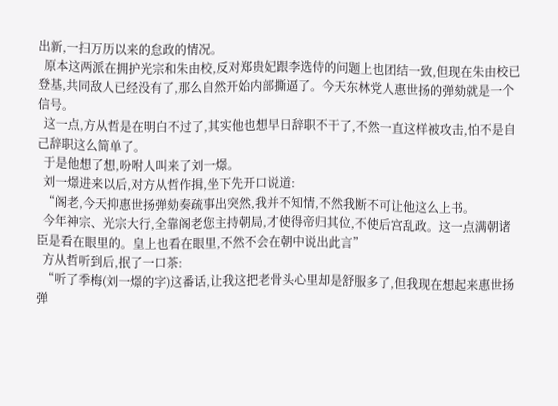出新,一扫万历以来的怠政的情况。
  原本这两派在拥护光宗和朱由校,反对郑贵妃跟李选侍的问题上也团结一致,但现在朱由校已登基,共同敌人已经没有了,那么自然开始内部撕逼了。今天东林党人惠世扬的弹劾就是一个信号。
  这一点,方从哲是在明白不过了,其实他也想早日辞职不干了,不然一直这样被攻击,怕不是自己辞职这么简单了。
  于是他想了想,吩咐人叫来了刘一燝。
  刘一燝进来以后,对方从哲作揖,坐下先开口说道:
  “阁老,今天抑惠世扬弹劾奏疏事出突然,我并不知情,不然我断不可让他这么上书。
  今年神宗、光宗大行,全靠阁老您主持朝局,才使得帝归其位,不使后宫乱政。这一点满朝诸臣是看在眼里的。皇上也看在眼里,不然不会在朝中说出此言”
  方从哲听到后,抿了一口茶:
  “听了季梅(刘一燝的字)这番话,让我这把老骨头心里却是舒服多了,但我现在想起来惠世扬弹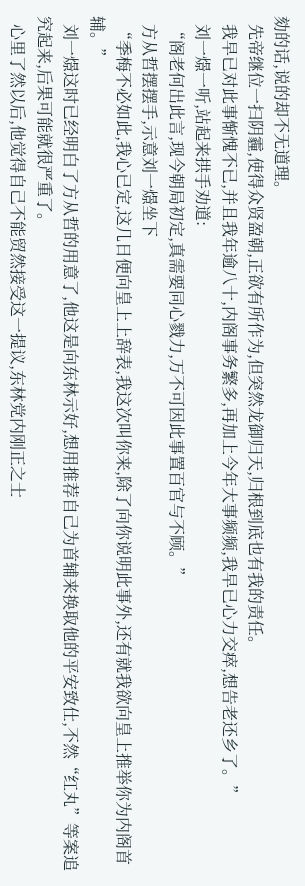劾的话,说的却不无道理。
  先帝继位一扫阴霾,使得众贤盈朝,正欲有所作为,但突然龙御归天,归根到底也有我的责任。
  我早已对此事惭愧不已,并且我年逾八十,内阁事务繁多,再加上今年大事频频,我早已心力交瘁,想告老还乡了。”
  刘一燝一听,站起来拱手劝道:
  “阁老何出此言,现今朝局初定,真需要同心戮力,万不可因此事置百官与不顾。”
  方从哲摆摆手,示意刘一燝坐下
  “季梅不必如此,我心已定,这几日便向皇上上辞表,我这次叫你来,除了向你说明此事外,还有就我欲向皇上推举你为内阁首辅。”
  刘一燝这时已经明白了方从哲的用意了,他这是向东林示好,想用推荐自己为首辅来换取他的平安致仕,不然“红丸”等案追究起来,后果可能就很严重了。
  心里了然以后,他觉得自己不能贸然接受这一提议,东林党内刚正之士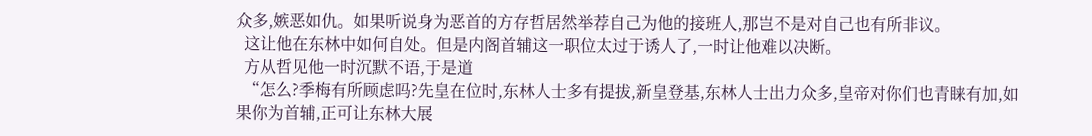众多,嫉恶如仇。如果听说身为恶首的方存哲居然举荐自己为他的接班人,那岂不是对自己也有所非议。
  这让他在东林中如何自处。但是内阁首辅这一职位太过于诱人了,一时让他难以决断。
  方从哲见他一时沉默不语,于是道
  “怎么?季梅有所顾虑吗?先皇在位时,东林人士多有提拔,新皇登基,东林人士出力众多,皇帝对你们也青睐有加,如果你为首辅,正可让东林大展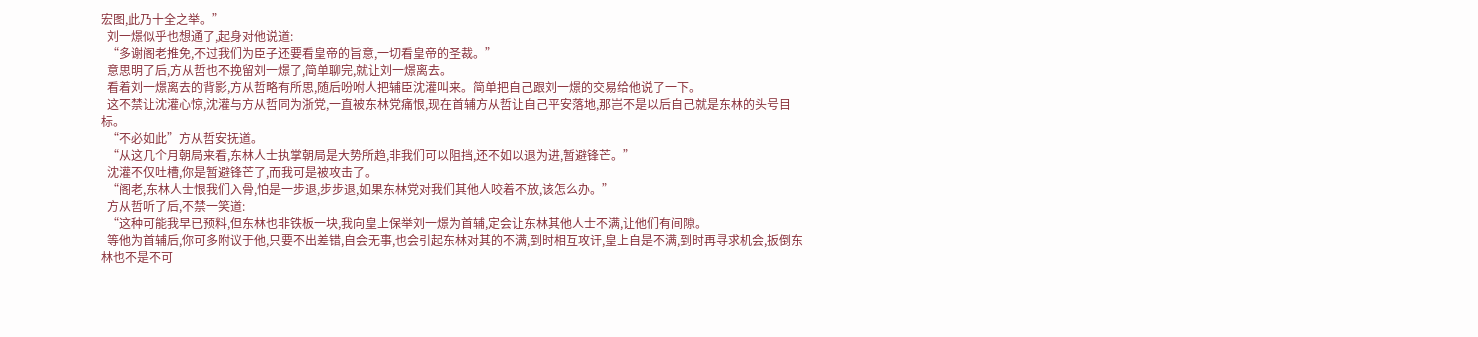宏图,此乃十全之举。”
  刘一燝似乎也想通了,起身对他说道:
  “多谢阁老推免,不过我们为臣子还要看皇帝的旨意,一切看皇帝的圣裁。”
  意思明了后,方从哲也不挽留刘一燝了,简单聊完,就让刘一燝离去。
  看着刘一燝离去的背影,方从哲略有所思,随后吩咐人把辅臣沈灌叫来。简单把自己跟刘一燝的交易给他说了一下。
  这不禁让沈灌心惊,沈灌与方从哲同为浙党,一直被东林党痛恨,现在首辅方从哲让自己平安落地,那岂不是以后自己就是东林的头号目标。
  “不必如此”方从哲安抚道。
  “从这几个月朝局来看,东林人士执掌朝局是大势所趋,非我们可以阻挡,还不如以退为进,暂避锋芒。”
  沈灌不仅吐槽,你是暂避锋芒了,而我可是被攻击了。
  “阁老,东林人士恨我们入骨,怕是一步退,步步退,如果东林党对我们其他人咬着不放,该怎么办。”
  方从哲听了后,不禁一笑道:
  “这种可能我早已预料,但东林也非铁板一块,我向皇上保举刘一燝为首辅,定会让东林其他人士不满,让他们有间隙。
  等他为首辅后,你可多附议于他,只要不出差错,自会无事,也会引起东林对其的不满,到时相互攻讦,皇上自是不满,到时再寻求机会,扳倒东林也不是不可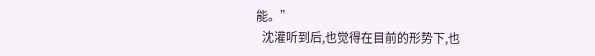能。”
  沈灌听到后,也觉得在目前的形势下,也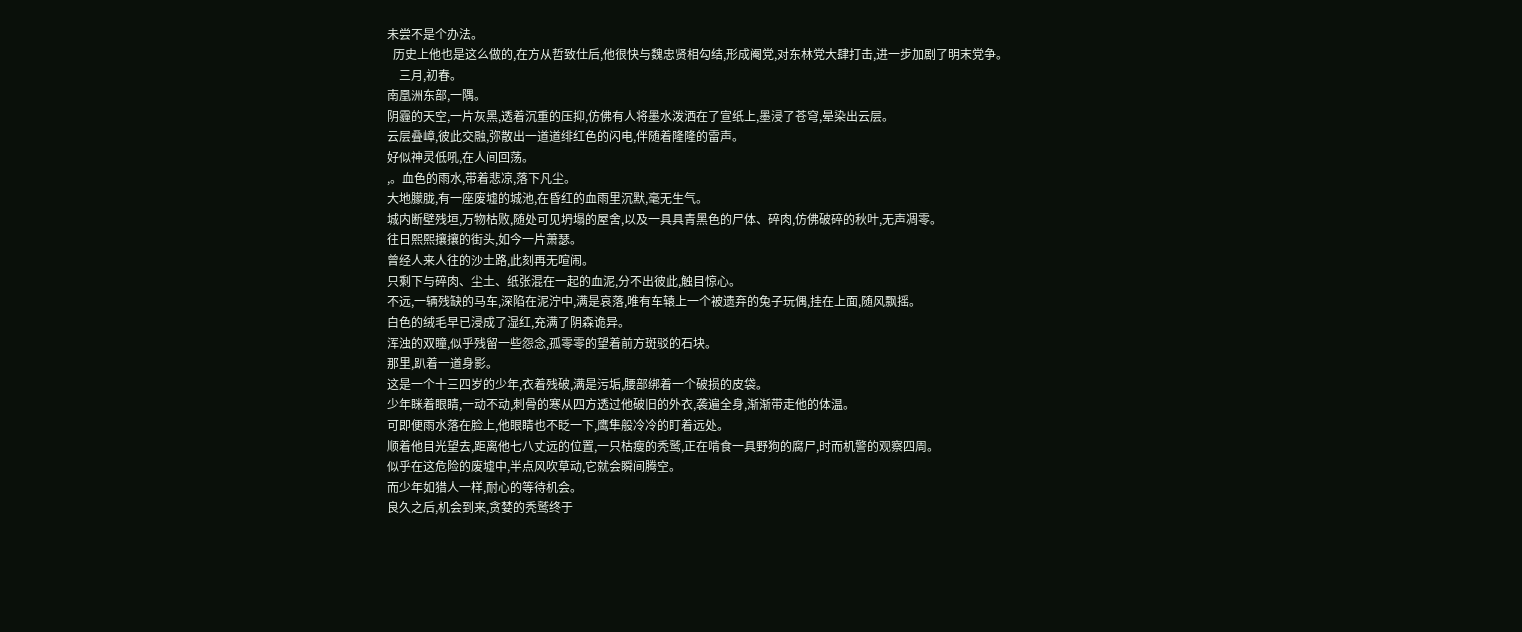未尝不是个办法。
  历史上他也是这么做的,在方从哲致仕后,他很快与魏忠贤相勾结,形成阉党,对东林党大肆打击,进一步加剧了明末党争。
    三月,初春。
南凰洲东部,一隅。
阴霾的天空,一片灰黑,透着沉重的压抑,仿佛有人将墨水泼洒在了宣纸上,墨浸了苍穹,晕染出云层。
云层叠嶂,彼此交融,弥散出一道道绯红色的闪电,伴随着隆隆的雷声。
好似神灵低吼,在人间回荡。
,。血色的雨水,带着悲凉,落下凡尘。
大地朦胧,有一座废墟的城池,在昏红的血雨里沉默,毫无生气。
城内断壁残垣,万物枯败,随处可见坍塌的屋舍,以及一具具青黑色的尸体、碎肉,仿佛破碎的秋叶,无声凋零。
往日熙熙攘攘的街头,如今一片萧瑟。
曾经人来人往的沙土路,此刻再无喧闹。
只剩下与碎肉、尘土、纸张混在一起的血泥,分不出彼此,触目惊心。
不远,一辆残缺的马车,深陷在泥泞中,满是哀落,唯有车辕上一个被遗弃的兔子玩偶,挂在上面,随风飘摇。
白色的绒毛早已浸成了湿红,充满了阴森诡异。
浑浊的双瞳,似乎残留一些怨念,孤零零的望着前方斑驳的石块。
那里,趴着一道身影。
这是一个十三四岁的少年,衣着残破,满是污垢,腰部绑着一个破损的皮袋。
少年眯着眼睛,一动不动,刺骨的寒从四方透过他破旧的外衣,袭遍全身,渐渐带走他的体温。
可即便雨水落在脸上,他眼睛也不眨一下,鹰隼般冷冷的盯着远处。
顺着他目光望去,距离他七八丈远的位置,一只枯瘦的秃鹫,正在啃食一具野狗的腐尸,时而机警的观察四周。
似乎在这危险的废墟中,半点风吹草动,它就会瞬间腾空。
而少年如猎人一样,耐心的等待机会。
良久之后,机会到来,贪婪的秃鹫终于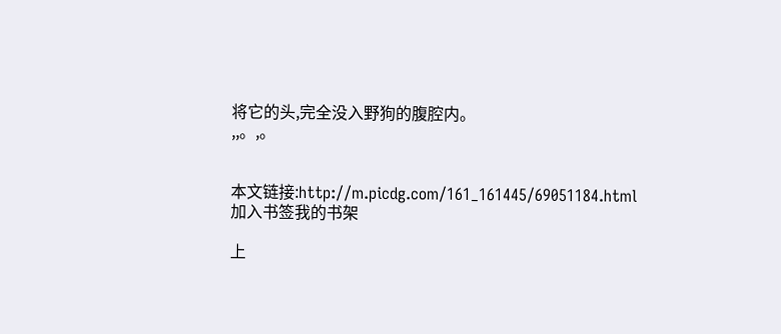将它的头,完全没入野狗的腹腔内。
,,。,。


本文链接:http://m.picdg.com/161_161445/69051184.html
加入书签我的书架

上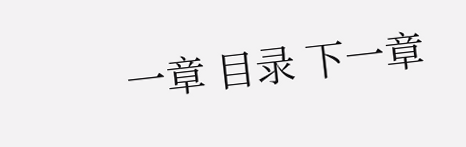一章 目录 下一章